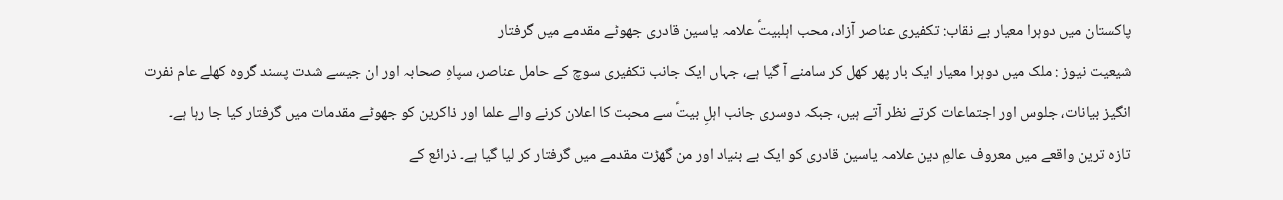پاکستان میں دوہرا معیار بے نقاب: تکفیری عناصر آزاد، محب اہلبیتؑ علامہ یاسین قادری جھوٹے مقدمے میں گرفتار
شیعیت نیوز : ملک میں دوہرا معیار ایک بار پھر کھل کر سامنے آ گیا ہے، جہاں ایک جانب تکفیری سوچ کے حامل عناصر، سپاہِ صحابہ اور ان جیسے شدت پسند گروہ کھلے عام نفرت انگیز بیانات، جلوس اور اجتماعات کرتے نظر آتے ہیں، جبکہ دوسری جانب اہلِ بیتؑ سے محبت کا اعلان کرنے والے علما اور ذاکرین کو جھوٹے مقدمات میں گرفتار کیا جا رہا ہے۔
تازہ ترین واقعے میں معروف عالمِ دین علامہ یاسین قادری کو ایک بے بنیاد اور من گھڑت مقدمے میں گرفتار کر لیا گیا ہے۔ ذرائع کے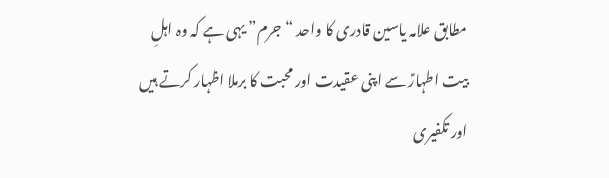مطابق علامہ یاسین قادری کا واحد “جرم” یہی ہے کہ وہ اہلِ بیت اطہارؑ سے اپنی عقیدت اور محبت کا برملا اظہار کرتے ہیں اور تکفیری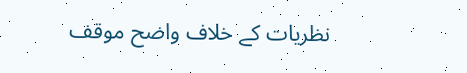نظریات کے خلاف واضح موقف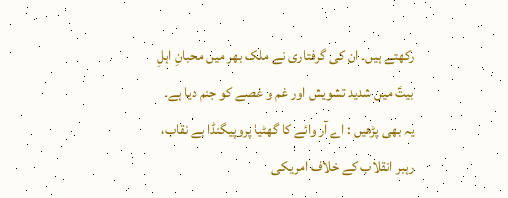رکھتے ہیں۔ ان کی گرفتاری نے ملک بھر میں محبانِ اہلِ بیتؑ میں شدید تشویش اور غم و غصے کو جنم دیا ہے۔
یہ بھی پڑھیں : اے آر وائے کا گھٹیا پروپیگنڈا بے نقاب، رہبر انقلاب کے خلاف امریکی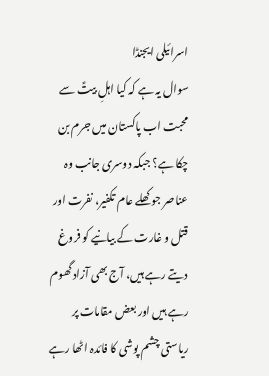اسرائیلی ایجنڈا
سوال یہ ہے کہ کیا اہلِ بیتؑ سے محبت اب پاکستان میں جرم بن چکا ہے؟ جبکہ دوسری جانب وہ عناصر جو کھلے عام تکفیر، نفرت اور قتل و غارت کے بیانیے کو فروغ دیتے رہے ہیں، آج بھی آزاد گھوم رہے ہیں اور بعض مقامات پر ریاستی چشم پوشی کا فائدہ اٹھا رہے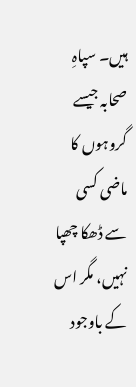ہیں۔ سپاہِ صحابہ جیسے گروہوں کا ماضی کسی سے ڈھکا چھپا نہیں، مگر اس کے باوجود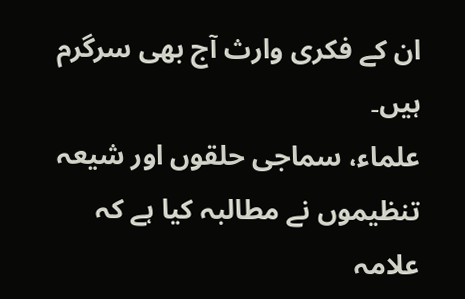ان کے فکری وارث آج بھی سرگرم ہیں۔
علماء، سماجی حلقوں اور شیعہ تنظیموں نے مطالبہ کیا ہے کہ علامہ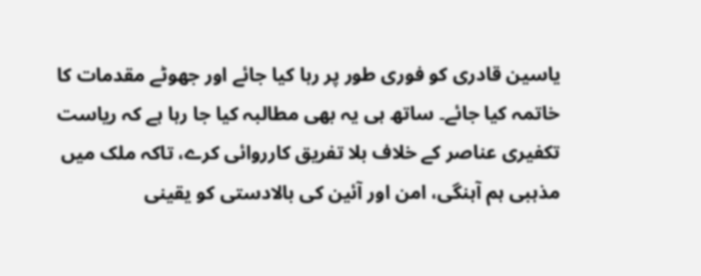یاسین قادری کو فوری طور پر رہا کیا جائے اور جھوٹے مقدمات کا خاتمہ کیا جائے۔ ساتھ ہی یہ بھی مطالبہ کیا جا رہا ہے کہ ریاست تکفیری عناصر کے خلاف بلا تفریق کارروائی کرے، تاکہ ملک میں مذہبی ہم آہنگی، امن اور آئین کی بالادستی کو یقینی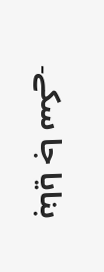بنایا جا سکے۔